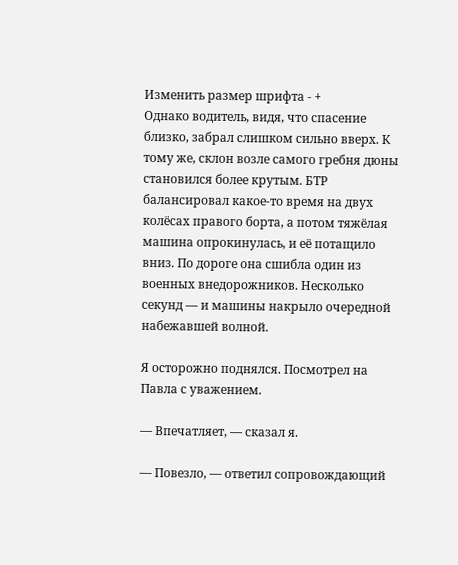Изменить размер шрифта - +
Однако водитель, видя, что спасение близко, забрал слишком сильно вверх. К тому же, склон возле самого гребня дюны становился более крутым. БТР балансировал какое-то время на двух колёсах правого борта, а потом тяжёлая машина опрокинулась, и её потащило вниз. По дороге она сшибла один из военных внедорожников. Несколько секунд — и машины накрыло очередной набежавшей волной.

Я осторожно поднялся. Посмотрел на Павла с уважением.

— Впечатляет, — сказал я.

— Повезло, — ответил сопровождающий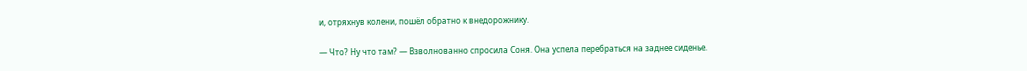и, отряхнув колени, пошёл обратно к внедорожнику.

— Что? Ну что там? — Взволнованно спросила Соня. Она успела перебраться на заднее сиденье.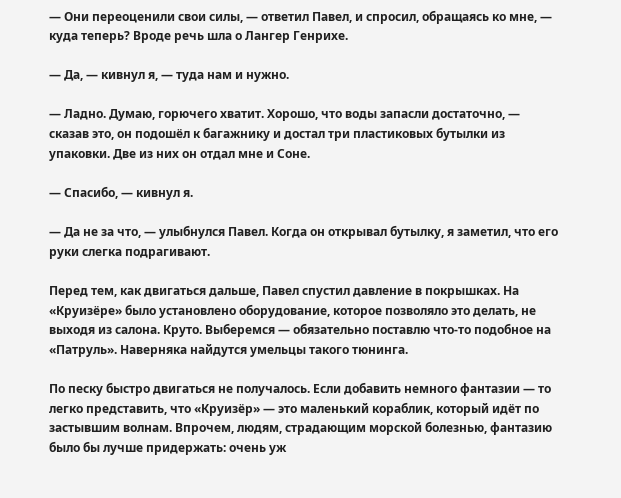— Они переоценили свои силы, — ответил Павел, и спросил, обращаясь ко мне, — куда теперь? Вроде речь шла о Лангер Генрихе.

— Да, — кивнул я, — туда нам и нужно.

— Ладно. Думаю, горючего хватит. Хорошо, что воды запасли достаточно, — сказав это, он подошёл к багажнику и достал три пластиковых бутылки из упаковки. Две из них он отдал мне и Соне.

— Спасибо, — кивнул я.

— Да не за что, — улыбнулся Павел. Когда он открывал бутылку, я заметил, что его руки слегка подрагивают.

Перед тем, как двигаться дальше, Павел спустил давление в покрышках. На «Круизёре» было установлено оборудование, которое позволяло это делать, не выходя из салона. Круто. Выберемся — обязательно поставлю что-то подобное на «Патруль». Наверняка найдутся умельцы такого тюнинга.

По песку быстро двигаться не получалось. Если добавить немного фантазии — то легко представить, что «Круизёр» — это маленький кораблик, который идёт по застывшим волнам. Впрочем, людям, страдающим морской болезнью, фантазию было бы лучше придержать: очень уж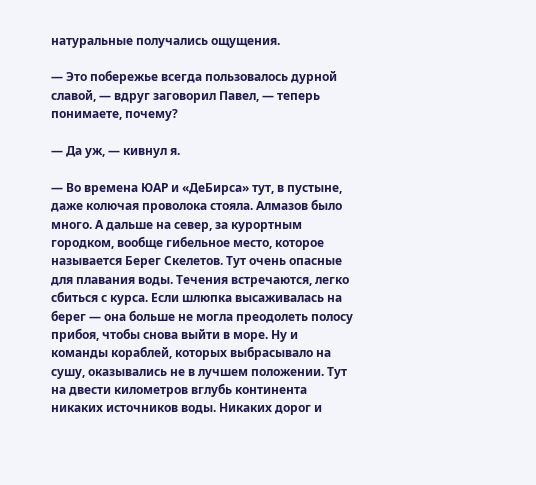натуральные получались ощущения.

— Это побережье всегда пользовалось дурной славой, — вдруг заговорил Павел, — теперь понимаете, почему?

— Да уж, — кивнул я.

— Во времена ЮАР и «ДеБирса» тут, в пустыне, даже колючая проволока стояла. Алмазов было много. А дальше на север, за курортным городком, вообще гибельное место, которое называется Берег Скелетов. Тут очень опасные для плавания воды. Течения встречаются, легко сбиться с курса. Если шлюпка высаживалась на берег — она больше не могла преодолеть полосу прибоя, чтобы снова выйти в море. Ну и команды кораблей, которых выбрасывало на сушу, оказывались не в лучшем положении. Тут на двести километров вглубь континента никаких источников воды. Никаких дорог и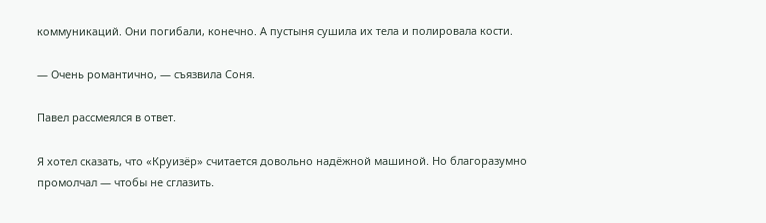коммуникаций. Они погибали, конечно. А пустыня сушила их тела и полировала кости.

— Очень романтично, — съязвила Соня.

Павел рассмеялся в ответ.

Я хотел сказать, что «Круизёр» считается довольно надёжной машиной. Но благоразумно промолчал — чтобы не сглазить.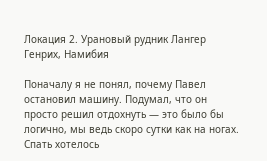Локация 2. Урановый рудник Лангер Генрих, Намибия

Поначалу я не понял, почему Павел остановил машину. Подумал, что он просто решил отдохнуть — это было бы логично, мы ведь скоро сутки как на ногах. Спать хотелось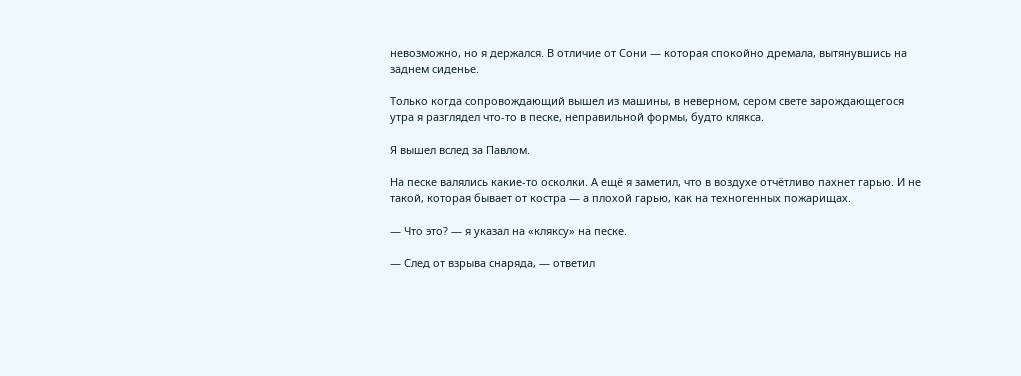невозможно, но я держался. В отличие от Сони — которая спокойно дремала, вытянувшись на заднем сиденье.

Только когда сопровождающий вышел из машины, в неверном, сером свете зарождающегося утра я разглядел что-то в песке, неправильной формы, будто клякса.

Я вышел вслед за Павлом.

На песке валялись какие-то осколки. А ещё я заметил, что в воздухе отчётливо пахнет гарью. И не такой, которая бывает от костра — а плохой гарью, как на техногенных пожарищах.

— Что это? — я указал на «кляксу» на песке.

— След от взрыва снаряда, — ответил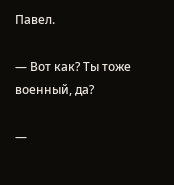Павел.

— Вот как? Ты тоже военный, да?

—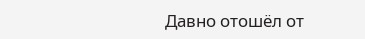Давно отошёл от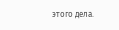этого дела.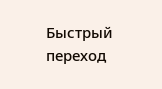Быстрый переход